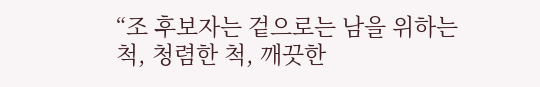“조 후보자는 겉으로는 남을 위하는 척, 청렴한 척, 깨끗한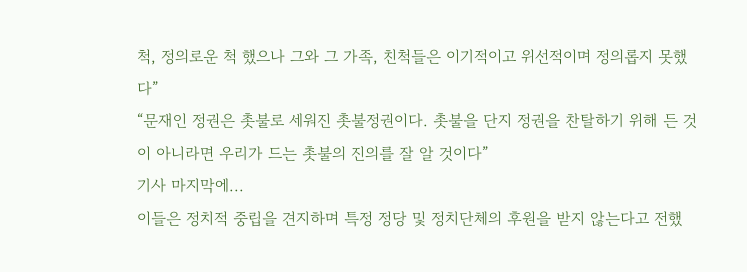척, 정의로운 척 했으나 그와 그 가족, 친척들은 이기적이고 위선적이며 정의롭지 못했다”
“문재인 정권은 촛불로 세워진 촛불정권이다. 촛불을 단지 정권을 찬탈하기 위해 든 것이 아니라면 우리가 드는 촛불의 진의를 잘 알 것이다”
기사 마지막에...
이들은 정치적 중립을 견지하며 특정 정당 및 정치단체의 후원을 받지 않는다고 전했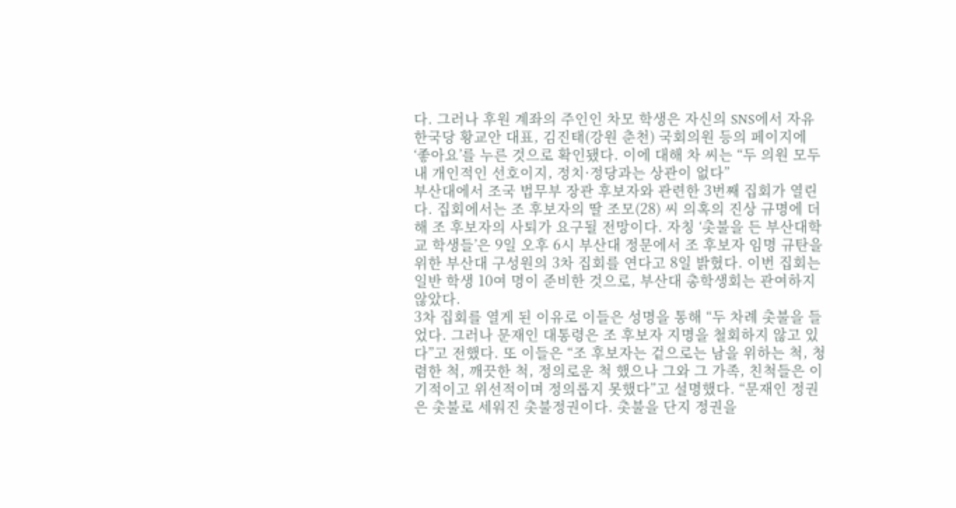다. 그러나 후원 계좌의 주인인 차모 학생은 자신의 SNS에서 자유한국당 황교안 대표, 김진태(강원 춘천) 국회의원 등의 페이지에 ‘좋아요’를 누른 것으로 확인됐다. 이에 대해 차 씨는 “두 의원 모두 내 개인적인 선호이지, 정치·정당과는 상관이 없다”
부산대에서 조국 법무부 장관 후보자와 관련한 3번째 집회가 열린다. 집회에서는 조 후보자의 딸 조모(28) 씨 의혹의 진상 규명에 더해 조 후보자의 사퇴가 요구될 전망이다. 자칭 ‘촛불을 든 부산대학교 학생들’은 9일 오후 6시 부산대 정문에서 조 후보자 임명 규탄을 위한 부산대 구성원의 3차 집회를 연다고 8일 밝혔다. 이번 집회는 일반 학생 10여 명이 준비한 것으로, 부산대 총학생회는 관여하지 않았다.
3차 집회를 열게 된 이유로 이들은 성명을 통해 “두 차례 촛불을 들었다. 그러나 문재인 대통령은 조 후보자 지명을 철회하지 않고 있다”고 전했다. 또 이들은 “조 후보자는 겉으로는 남을 위하는 척, 청렴한 척, 깨끗한 척, 정의로운 척 했으나 그와 그 가족, 친척들은 이기적이고 위선적이며 정의롭지 못했다”고 설명했다. “문재인 정권은 촛불로 세워진 촛불정권이다. 촛불을 단지 정권을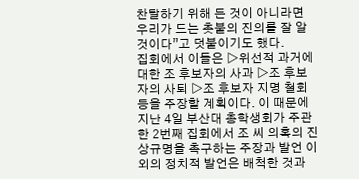찬탈하기 위해 든 것이 아니라면 우리가 드는 촛불의 진의를 잘 알 것이다”고 덧붙이기도 했다.
집회에서 이들은 ▷위선적 과거에 대한 조 후보자의 사과 ▷조 후보자의 사퇴 ▷조 후보자 지명 철회 등을 주장할 계획이다. 이 때문에 지난 4일 부산대 총학생회가 주관한 2번째 집회에서 조 씨 의혹의 진상규명을 촉구하는 주장과 발언 이외의 정치적 발언은 배척한 것과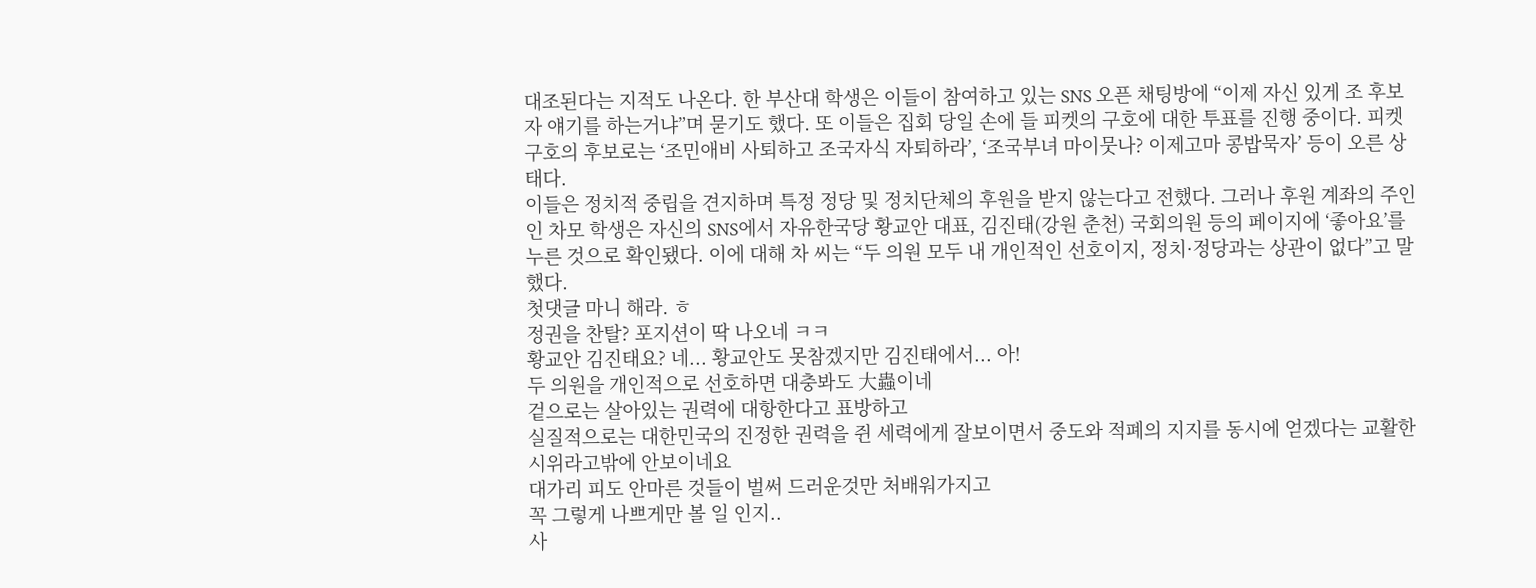대조된다는 지적도 나온다. 한 부산대 학생은 이들이 참여하고 있는 SNS 오픈 채팅방에 “이제 자신 있게 조 후보자 얘기를 하는거냐”며 묻기도 했다. 또 이들은 집회 당일 손에 들 피켓의 구호에 대한 투표를 진행 중이다. 피켓 구호의 후보로는 ‘조민애비 사퇴하고 조국자식 자퇴하라’, ‘조국부녀 마이뭇나? 이제고마 콩밥묵자’ 등이 오른 상태다.
이들은 정치적 중립을 견지하며 특정 정당 및 정치단체의 후원을 받지 않는다고 전했다. 그러나 후원 계좌의 주인인 차모 학생은 자신의 SNS에서 자유한국당 황교안 대표, 김진태(강원 춘천) 국회의원 등의 페이지에 ‘좋아요’를 누른 것으로 확인됐다. 이에 대해 차 씨는 “두 의원 모두 내 개인적인 선호이지, 정치·정당과는 상관이 없다”고 말했다.
첫댓글 마니 해라. ㅎ
정권을 찬탈? 포지션이 딱 나오네 ㅋㅋ
황교안 김진태요? 네... 황교안도 못참겠지만 김진태에서... 아!
두 의원을 개인적으로 선호하면 대충봐도 大蟲이네
겉으로는 살아있는 권력에 대항한다고 표방하고
실질적으로는 대한민국의 진정한 권력을 쥔 세력에게 잘보이면서 중도와 적폐의 지지를 동시에 얻겠다는 교활한 시위라고밖에 안보이네요
대가리 피도 안마른 것들이 벌써 드러운것만 처배워가지고
꼭 그렇게 나쁘게만 볼 일 인지..
사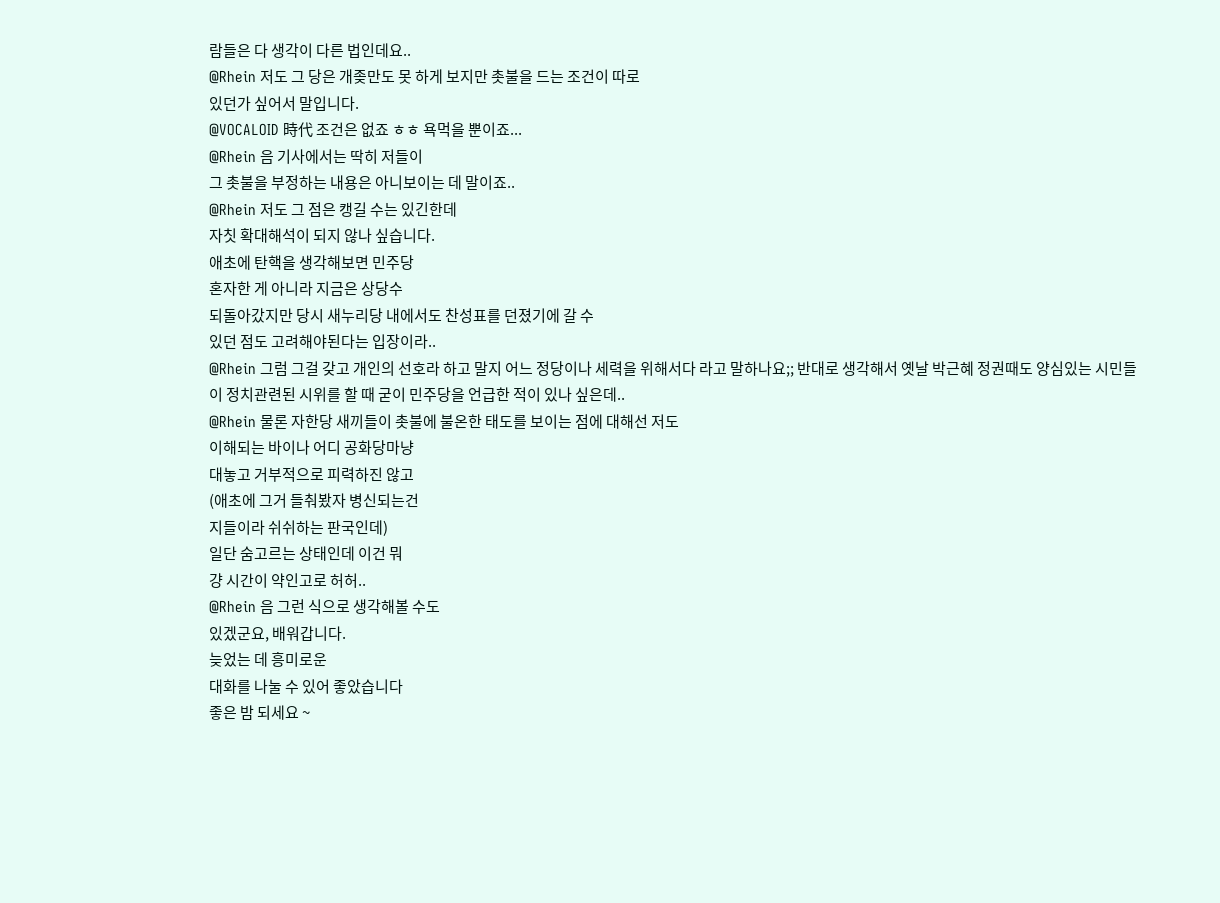람들은 다 생각이 다른 법인데요..
@Rhein 저도 그 당은 개좆만도 못 하게 보지만 촛불을 드는 조건이 따로
있던가 싶어서 말입니다.
@VOCALOID 時代 조건은 없죠 ㅎㅎ 욕먹을 뿐이죠...
@Rhein 음 기사에서는 딱히 저들이
그 촛불을 부정하는 내용은 아니보이는 데 말이죠..
@Rhein 저도 그 점은 캥길 수는 있긴한데
자칫 확대해석이 되지 않나 싶습니다.
애초에 탄핵을 생각해보면 민주당
혼자한 게 아니라 지금은 상당수
되돌아갔지만 당시 새누리당 내에서도 찬성표를 던졌기에 갈 수
있던 점도 고려해야된다는 입장이라..
@Rhein 그럼 그걸 갖고 개인의 선호라 하고 말지 어느 정당이나 세력을 위해서다 라고 말하나요;; 반대로 생각해서 옛날 박근혜 정권때도 양심있는 시민들이 정치관련된 시위를 할 때 굳이 민주당을 언급한 적이 있나 싶은데..
@Rhein 물론 자한당 새끼들이 촛불에 불온한 태도를 보이는 점에 대해선 저도
이해되는 바이나 어디 공화당마냥
대놓고 거부적으로 피력하진 않고
(애초에 그거 들춰봤자 병신되는건
지들이라 쉬쉬하는 판국인데)
일단 숨고르는 상태인데 이건 뭐
걍 시간이 약인고로 허허..
@Rhein 음 그런 식으로 생각해볼 수도
있겠군요, 배워갑니다.
늦었는 데 흥미로운
대화를 나눌 수 있어 좋았습니다
좋은 밤 되세요 ~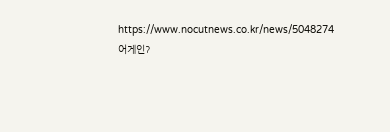https://www.nocutnews.co.kr/news/5048274
어게인?